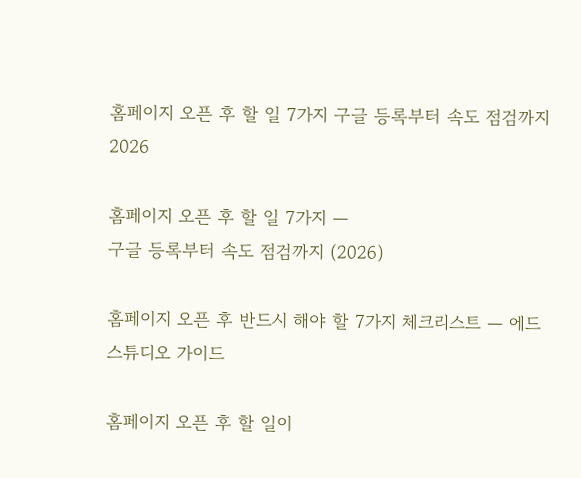홈페이지 오픈 후 할 일 7가지 구글 등록부터 속도 점검까지 2026

홈페이지 오픈 후 할 일 7가지 —
구글 등록부터 속도 점검까지 (2026)

홈페이지 오픈 후 반드시 해야 할 7가지 체크리스트 — 에드스튜디오 가이드

홈페이지 오픈 후 할 일이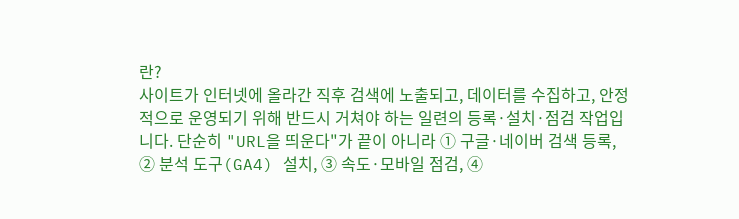란?
사이트가 인터넷에 올라간 직후 검색에 노출되고, 데이터를 수집하고, 안정적으로 운영되기 위해 반드시 거쳐야 하는 일련의 등록·설치·점검 작업입니다. 단순히 "URL을 띄운다"가 끝이 아니라 ① 구글·네이버 검색 등록, ② 분석 도구(GA4) 설치, ③ 속도·모바일 점검, ④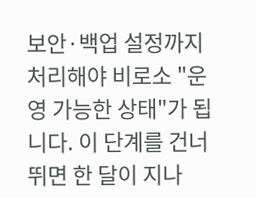보안·백업 설정까지 처리해야 비로소 "운영 가능한 상태"가 됩니다. 이 단계를 건너뛰면 한 달이 지나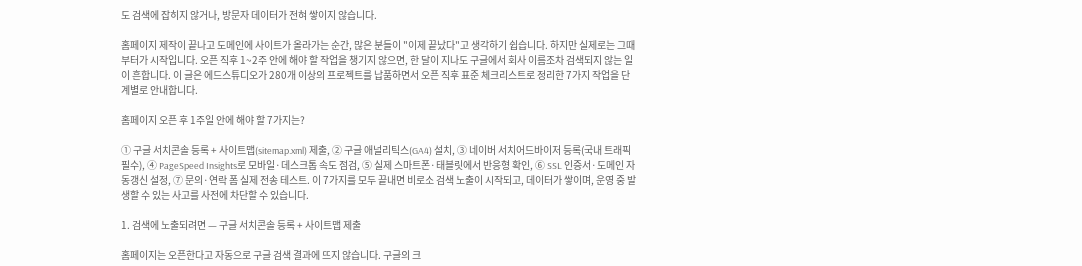도 검색에 잡히지 않거나, 방문자 데이터가 전혀 쌓이지 않습니다.

홈페이지 제작이 끝나고 도메인에 사이트가 올라가는 순간, 많은 분들이 "이제 끝났다"고 생각하기 쉽습니다. 하지만 실제로는 그때부터가 시작입니다. 오픈 직후 1~2주 안에 해야 할 작업을 챙기지 않으면, 한 달이 지나도 구글에서 회사 이름조차 검색되지 않는 일이 흔합니다. 이 글은 에드스튜디오가 280개 이상의 프로젝트를 납품하면서 오픈 직후 표준 체크리스트로 정리한 7가지 작업을 단계별로 안내합니다.

홈페이지 오픈 후 1주일 안에 해야 할 7가지는?

① 구글 서치콘솔 등록 + 사이트맵(sitemap.xml) 제출, ② 구글 애널리틱스(GA4) 설치, ③ 네이버 서치어드바이저 등록(국내 트래픽 필수), ④ PageSpeed Insights로 모바일·데스크톱 속도 점검, ⑤ 실제 스마트폰·태블릿에서 반응형 확인, ⑥ SSL 인증서·도메인 자동갱신 설정, ⑦ 문의·연락 폼 실제 전송 테스트. 이 7가지를 모두 끝내면 비로소 검색 노출이 시작되고, 데이터가 쌓이며, 운영 중 발생할 수 있는 사고를 사전에 차단할 수 있습니다.

1. 검색에 노출되려면 — 구글 서치콘솔 등록 + 사이트맵 제출

홈페이지는 오픈한다고 자동으로 구글 검색 결과에 뜨지 않습니다. 구글의 크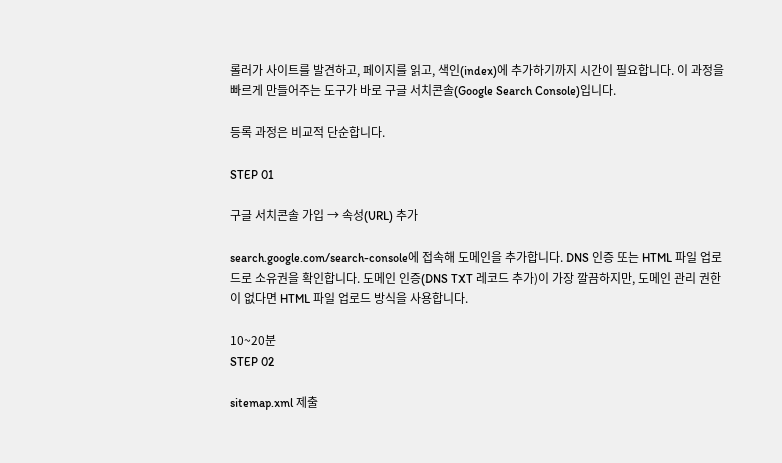롤러가 사이트를 발견하고, 페이지를 읽고, 색인(index)에 추가하기까지 시간이 필요합니다. 이 과정을 빠르게 만들어주는 도구가 바로 구글 서치콘솔(Google Search Console)입니다.

등록 과정은 비교적 단순합니다.

STEP 01

구글 서치콘솔 가입 → 속성(URL) 추가

search.google.com/search-console에 접속해 도메인을 추가합니다. DNS 인증 또는 HTML 파일 업로드로 소유권을 확인합니다. 도메인 인증(DNS TXT 레코드 추가)이 가장 깔끔하지만, 도메인 관리 권한이 없다면 HTML 파일 업로드 방식을 사용합니다.

10~20분
STEP 02

sitemap.xml 제출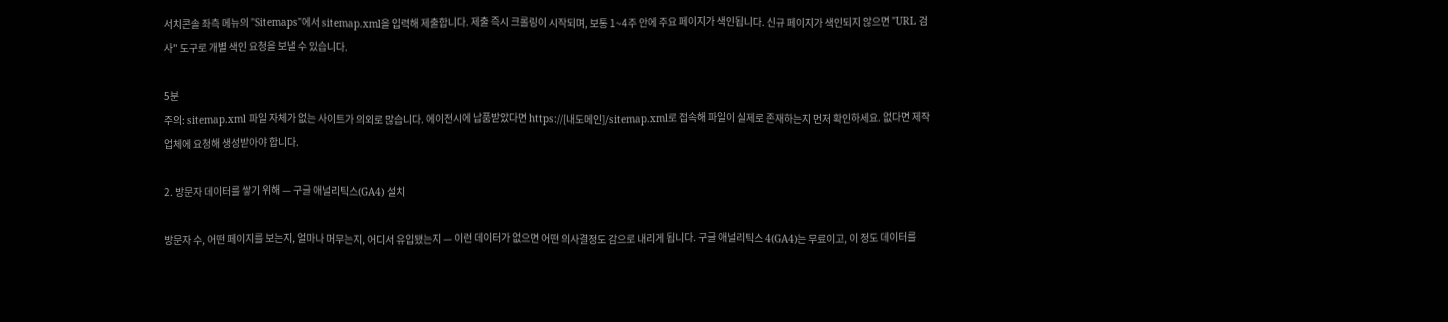서치콘솔 좌측 메뉴의 "Sitemaps"에서 sitemap.xml을 입력해 제출합니다. 제출 즉시 크롤링이 시작되며, 보통 1~4주 안에 주요 페이지가 색인됩니다. 신규 페이지가 색인되지 않으면 "URL 검사" 도구로 개별 색인 요청을 보낼 수 있습니다.

5분
주의: sitemap.xml 파일 자체가 없는 사이트가 의외로 많습니다. 에이전시에 납품받았다면 https://[내도메인]/sitemap.xml로 접속해 파일이 실제로 존재하는지 먼저 확인하세요. 없다면 제작 업체에 요청해 생성받아야 합니다.

2. 방문자 데이터를 쌓기 위해 — 구글 애널리틱스(GA4) 설치

방문자 수, 어떤 페이지를 보는지, 얼마나 머무는지, 어디서 유입됐는지 — 이런 데이터가 없으면 어떤 의사결정도 감으로 내리게 됩니다. 구글 애널리틱스 4(GA4)는 무료이고, 이 정도 데이터를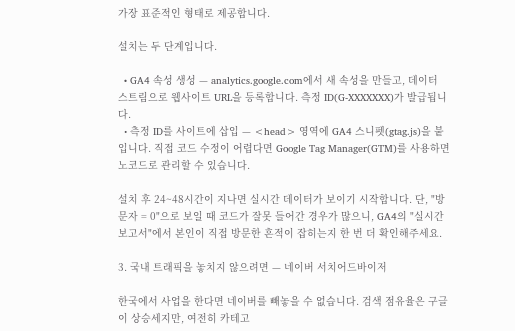가장 표준적인 형태로 제공합니다.

설치는 두 단계입니다.

  • GA4 속성 생성 — analytics.google.com에서 새 속성을 만들고, 데이터 스트림으로 웹사이트 URL을 등록합니다. 측정 ID(G-XXXXXXX)가 발급됩니다.
  • 측정 ID를 사이트에 삽입 — <head> 영역에 GA4 스니펫(gtag.js)을 붙입니다. 직접 코드 수정이 어렵다면 Google Tag Manager(GTM)를 사용하면 노코드로 관리할 수 있습니다.

설치 후 24~48시간이 지나면 실시간 데이터가 보이기 시작합니다. 단, "방문자 = 0"으로 보일 때 코드가 잘못 들어간 경우가 많으니, GA4의 "실시간 보고서"에서 본인이 직접 방문한 흔적이 잡히는지 한 번 더 확인해주세요.

3. 국내 트래픽을 놓치지 않으려면 — 네이버 서치어드바이저

한국에서 사업을 한다면 네이버를 빼놓을 수 없습니다. 검색 점유율은 구글이 상승세지만, 여전히 카테고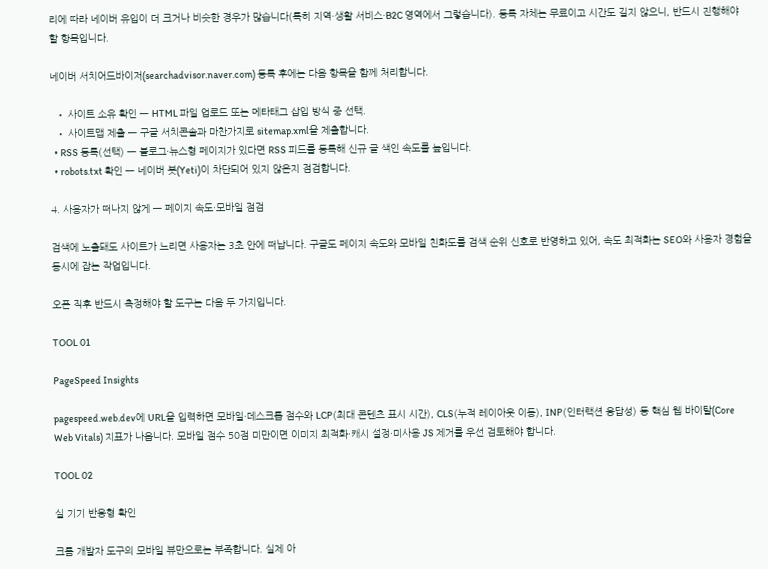리에 따라 네이버 유입이 더 크거나 비슷한 경우가 많습니다(특히 지역·생활 서비스·B2C 영역에서 그렇습니다). 등록 자체는 무료이고 시간도 길지 않으니, 반드시 진행해야 할 항목입니다.

네이버 서치어드바이저(searchadvisor.naver.com) 등록 후에는 다음 항목을 함께 처리합니다.

  • 사이트 소유 확인 — HTML 파일 업로드 또는 메타태그 삽입 방식 중 선택.
  • 사이트맵 제출 — 구글 서치콘솔과 마찬가지로 sitemap.xml을 제출합니다.
  • RSS 등록(선택) — 블로그·뉴스형 페이지가 있다면 RSS 피드를 등록해 신규 글 색인 속도를 높입니다.
  • robots.txt 확인 — 네이버 봇(Yeti)이 차단되어 있지 않은지 점검합니다.

4. 사용자가 떠나지 않게 — 페이지 속도·모바일 점검

검색에 노출돼도 사이트가 느리면 사용자는 3초 안에 떠납니다. 구글도 페이지 속도와 모바일 친화도를 검색 순위 신호로 반영하고 있어, 속도 최적화는 SEO와 사용자 경험을 동시에 잡는 작업입니다.

오픈 직후 반드시 측정해야 할 도구는 다음 두 가지입니다.

TOOL 01

PageSpeed Insights

pagespeed.web.dev에 URL을 입력하면 모바일·데스크톱 점수와 LCP(최대 콘텐츠 표시 시간), CLS(누적 레이아웃 이동), INP(인터랙션 응답성) 등 핵심 웹 바이탈(Core Web Vitals) 지표가 나옵니다. 모바일 점수 50점 미만이면 이미지 최적화·캐시 설정·미사용 JS 제거를 우선 검토해야 합니다.

TOOL 02

실 기기 반응형 확인

크롬 개발자 도구의 모바일 뷰만으로는 부족합니다. 실제 아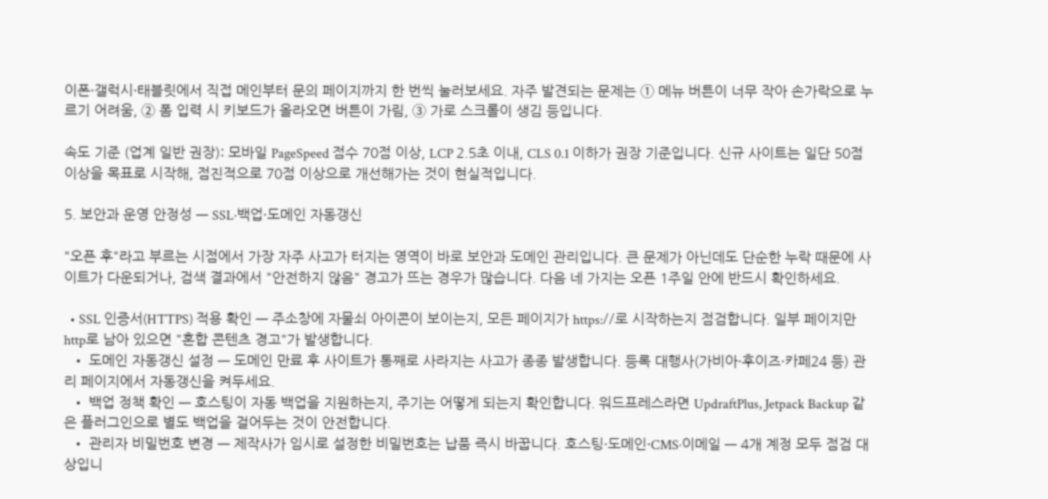이폰·갤럭시·태블릿에서 직접 메인부터 문의 페이지까지 한 번씩 눌러보세요. 자주 발견되는 문제는 ① 메뉴 버튼이 너무 작아 손가락으로 누르기 어려움, ② 폼 입력 시 키보드가 올라오면 버튼이 가림, ③ 가로 스크롤이 생김 등입니다.

속도 기준 (업계 일반 권장): 모바일 PageSpeed 점수 70점 이상, LCP 2.5초 이내, CLS 0.1 이하가 권장 기준입니다. 신규 사이트는 일단 50점 이상을 목표로 시작해, 점진적으로 70점 이상으로 개선해가는 것이 현실적입니다.

5. 보안과 운영 안정성 — SSL·백업·도메인 자동갱신

"오픈 후"라고 부르는 시점에서 가장 자주 사고가 터지는 영역이 바로 보안과 도메인 관리입니다. 큰 문제가 아닌데도 단순한 누락 때문에 사이트가 다운되거나, 검색 결과에서 "안전하지 않음" 경고가 뜨는 경우가 많습니다. 다음 네 가지는 오픈 1주일 안에 반드시 확인하세요.

  • SSL 인증서(HTTPS) 적용 확인 — 주소창에 자물쇠 아이콘이 보이는지, 모든 페이지가 https://로 시작하는지 점검합니다. 일부 페이지만 http로 남아 있으면 "혼합 콘텐츠 경고"가 발생합니다.
  • 도메인 자동갱신 설정 — 도메인 만료 후 사이트가 통째로 사라지는 사고가 종종 발생합니다. 등록 대행사(가비아·후이즈·카페24 등) 관리 페이지에서 자동갱신을 켜두세요.
  • 백업 정책 확인 — 호스팅이 자동 백업을 지원하는지, 주기는 어떻게 되는지 확인합니다. 워드프레스라면 UpdraftPlus, Jetpack Backup 같은 플러그인으로 별도 백업을 걸어두는 것이 안전합니다.
  • 관리자 비밀번호 변경 — 제작사가 임시로 설정한 비밀번호는 납품 즉시 바꿉니다. 호스팅·도메인·CMS·이메일 — 4개 계정 모두 점검 대상입니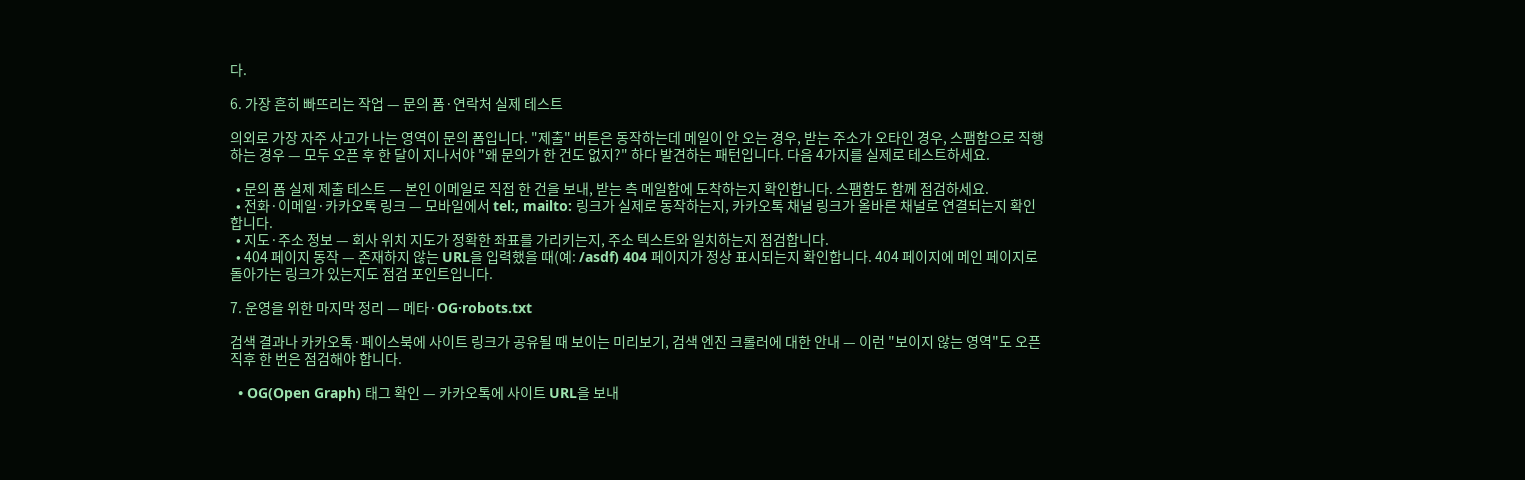다.

6. 가장 흔히 빠뜨리는 작업 — 문의 폼·연락처 실제 테스트

의외로 가장 자주 사고가 나는 영역이 문의 폼입니다. "제출" 버튼은 동작하는데 메일이 안 오는 경우, 받는 주소가 오타인 경우, 스팸함으로 직행하는 경우 — 모두 오픈 후 한 달이 지나서야 "왜 문의가 한 건도 없지?" 하다 발견하는 패턴입니다. 다음 4가지를 실제로 테스트하세요.

  • 문의 폼 실제 제출 테스트 — 본인 이메일로 직접 한 건을 보내, 받는 측 메일함에 도착하는지 확인합니다. 스팸함도 함께 점검하세요.
  • 전화·이메일·카카오톡 링크 — 모바일에서 tel:, mailto: 링크가 실제로 동작하는지, 카카오톡 채널 링크가 올바른 채널로 연결되는지 확인합니다.
  • 지도·주소 정보 — 회사 위치 지도가 정확한 좌표를 가리키는지, 주소 텍스트와 일치하는지 점검합니다.
  • 404 페이지 동작 — 존재하지 않는 URL을 입력했을 때(예: /asdf) 404 페이지가 정상 표시되는지 확인합니다. 404 페이지에 메인 페이지로 돌아가는 링크가 있는지도 점검 포인트입니다.

7. 운영을 위한 마지막 정리 — 메타·OG·robots.txt

검색 결과나 카카오톡·페이스북에 사이트 링크가 공유될 때 보이는 미리보기, 검색 엔진 크롤러에 대한 안내 — 이런 "보이지 않는 영역"도 오픈 직후 한 번은 점검해야 합니다.

  • OG(Open Graph) 태그 확인 — 카카오톡에 사이트 URL을 보내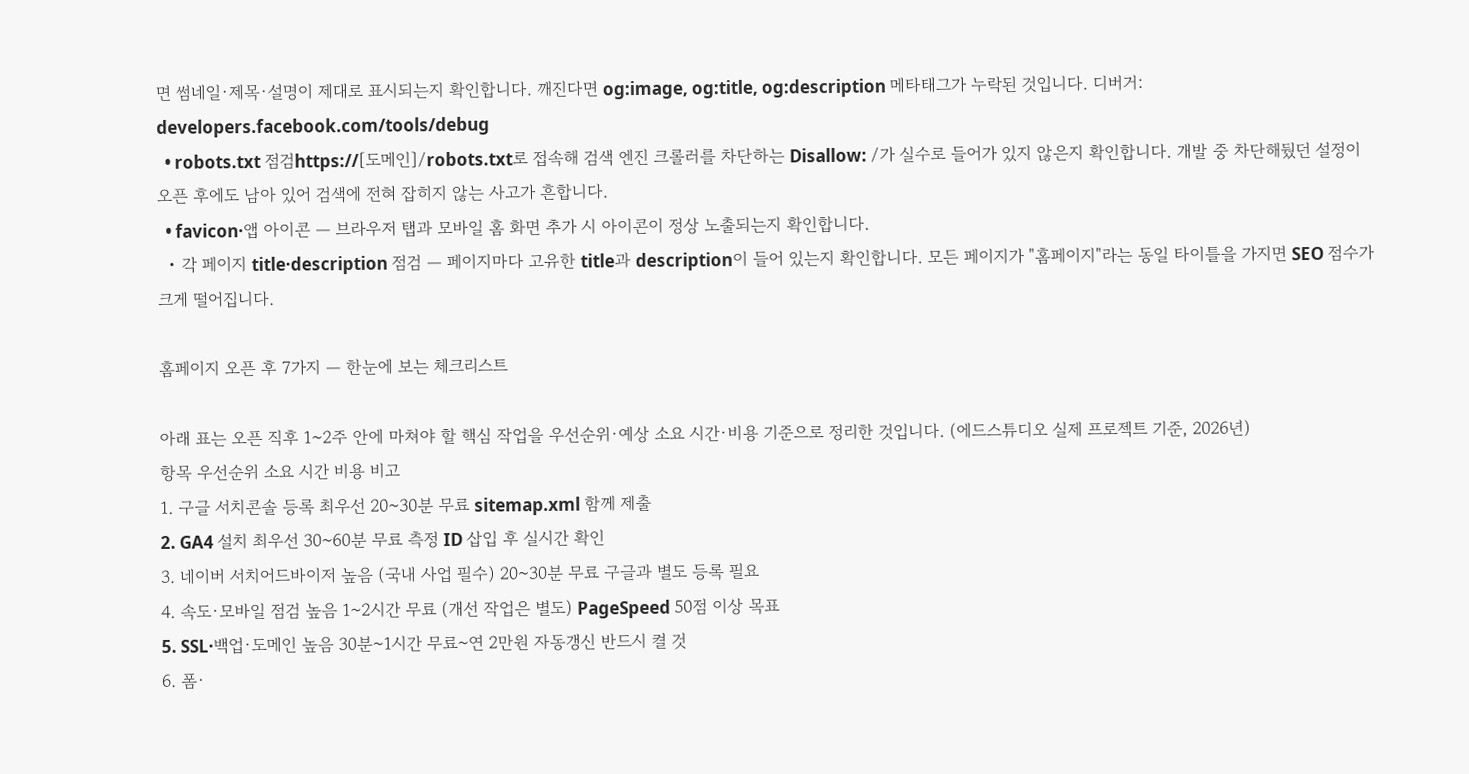면 썸네일·제목·설명이 제대로 표시되는지 확인합니다. 깨진다면 og:image, og:title, og:description 메타태그가 누락된 것입니다. 디버거: developers.facebook.com/tools/debug
  • robots.txt 점검https://[도메인]/robots.txt로 접속해 검색 엔진 크롤러를 차단하는 Disallow: /가 실수로 들어가 있지 않은지 확인합니다. 개발 중 차단해뒀던 설정이 오픈 후에도 남아 있어 검색에 전혀 잡히지 않는 사고가 흔합니다.
  • favicon·앱 아이콘 — 브라우저 탭과 모바일 홈 화면 추가 시 아이콘이 정상 노출되는지 확인합니다.
  • 각 페이지 title·description 점검 — 페이지마다 고유한 title과 description이 들어 있는지 확인합니다. 모든 페이지가 "홈페이지"라는 동일 타이틀을 가지면 SEO 점수가 크게 떨어집니다.

홈페이지 오픈 후 7가지 — 한눈에 보는 체크리스트

아래 표는 오픈 직후 1~2주 안에 마쳐야 할 핵심 작업을 우선순위·예상 소요 시간·비용 기준으로 정리한 것입니다. (에드스튜디오 실제 프로젝트 기준, 2026년)
항목 우선순위 소요 시간 비용 비고
1. 구글 서치콘솔 등록 최우선 20~30분 무료 sitemap.xml 함께 제출
2. GA4 설치 최우선 30~60분 무료 측정 ID 삽입 후 실시간 확인
3. 네이버 서치어드바이저 높음 (국내 사업 필수) 20~30분 무료 구글과 별도 등록 필요
4. 속도·모바일 점검 높음 1~2시간 무료 (개선 작업은 별도) PageSpeed 50점 이상 목표
5. SSL·백업·도메인 높음 30분~1시간 무료~연 2만원 자동갱신 반드시 켤 것
6. 폼·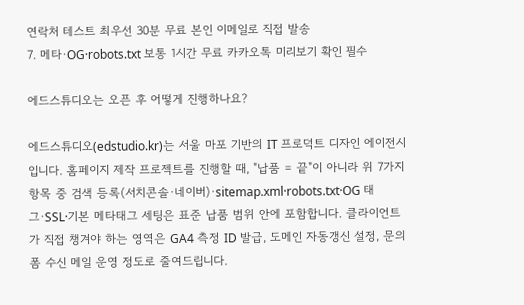연락처 테스트 최우선 30분 무료 본인 이메일로 직접 발송
7. 메타·OG·robots.txt 보통 1시간 무료 카카오톡 미리보기 확인 필수

에드스튜디오는 오픈 후 어떻게 진행하나요?

에드스튜디오(edstudio.kr)는 서울 마포 기반의 IT 프로덕트 디자인 에이전시입니다. 홈페이지 제작 프로젝트를 진행할 때, "납품 = 끝"이 아니라 위 7가지 항목 중 검색 등록(서치콘솔·네이버)·sitemap.xml·robots.txt·OG 태그·SSL·기본 메타태그 세팅은 표준 납품 범위 안에 포함합니다. 클라이언트가 직접 챙겨야 하는 영역은 GA4 측정 ID 발급, 도메인 자동갱신 설정, 문의 폼 수신 메일 운영 정도로 줄여드립니다.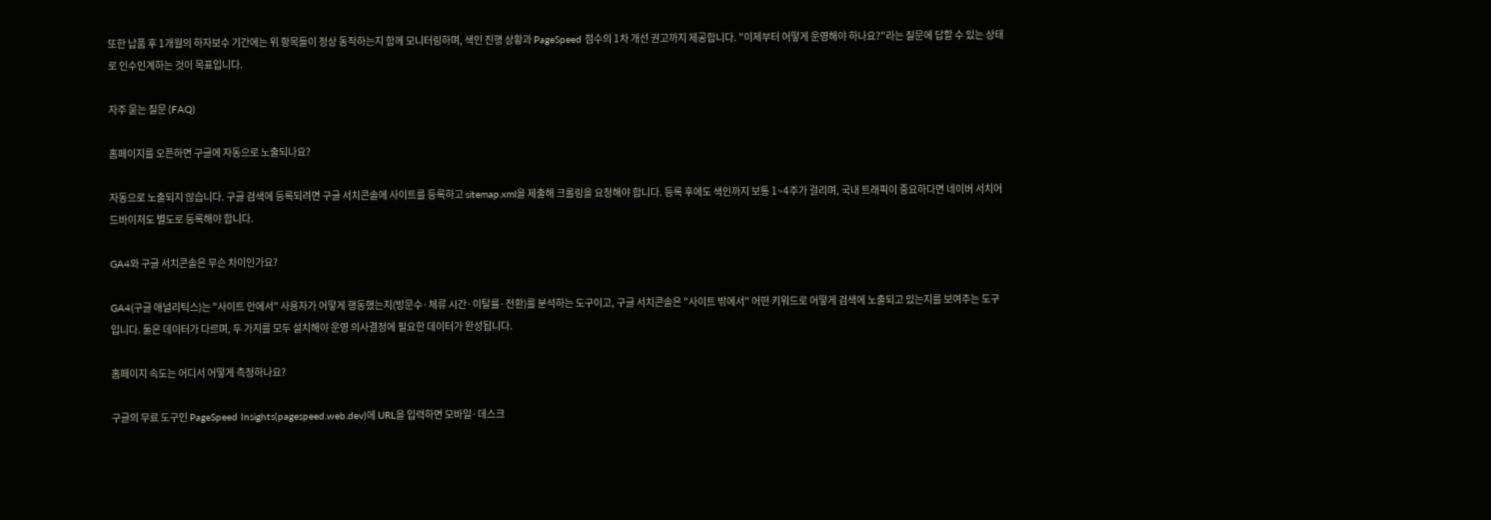또한 납품 후 1개월의 하자보수 기간에는 위 항목들이 정상 동작하는지 함께 모니터링하며, 색인 진행 상황과 PageSpeed 점수의 1차 개선 권고까지 제공합니다. "이제부터 어떻게 운영해야 하나요?"라는 질문에 답할 수 있는 상태로 인수인계하는 것이 목표입니다.

자주 묻는 질문 (FAQ)

홈페이지를 오픈하면 구글에 자동으로 노출되나요?

자동으로 노출되지 않습니다. 구글 검색에 등록되려면 구글 서치콘솔에 사이트를 등록하고 sitemap.xml을 제출해 크롤링을 요청해야 합니다. 등록 후에도 색인까지 보통 1~4주가 걸리며, 국내 트래픽이 중요하다면 네이버 서치어드바이저도 별도로 등록해야 합니다.

GA4와 구글 서치콘솔은 무슨 차이인가요?

GA4(구글 애널리틱스)는 "사이트 안에서" 사용자가 어떻게 행동했는지(방문수·체류 시간·이탈률·전환)를 분석하는 도구이고, 구글 서치콘솔은 "사이트 밖에서" 어떤 키워드로 어떻게 검색에 노출되고 있는지를 보여주는 도구입니다. 둘은 데이터가 다르며, 두 가지를 모두 설치해야 운영 의사결정에 필요한 데이터가 완성됩니다.

홈페이지 속도는 어디서 어떻게 측정하나요?

구글의 무료 도구인 PageSpeed Insights(pagespeed.web.dev)에 URL을 입력하면 모바일·데스크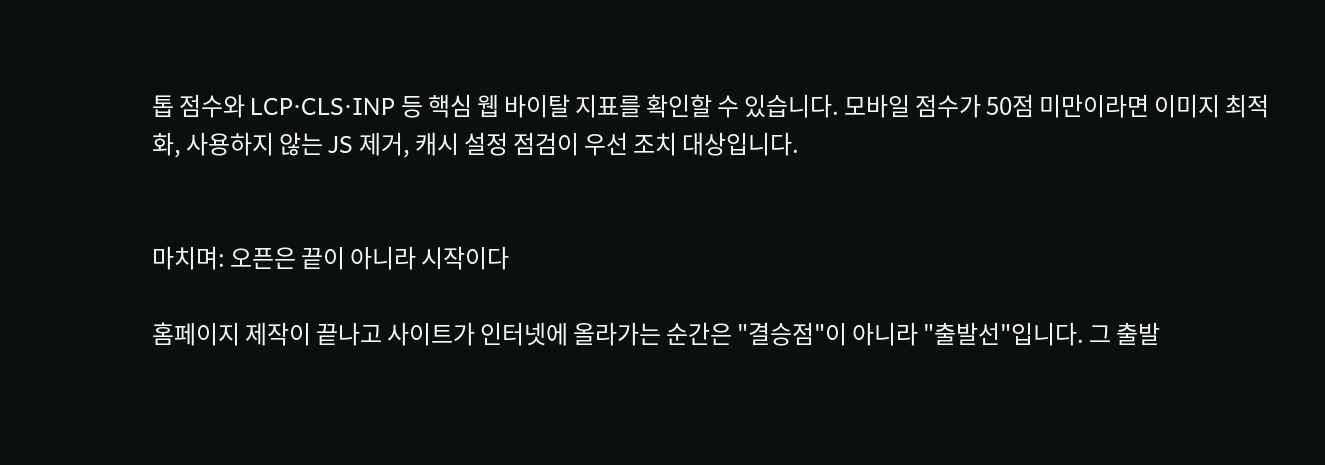톱 점수와 LCP·CLS·INP 등 핵심 웹 바이탈 지표를 확인할 수 있습니다. 모바일 점수가 50점 미만이라면 이미지 최적화, 사용하지 않는 JS 제거, 캐시 설정 점검이 우선 조치 대상입니다.


마치며: 오픈은 끝이 아니라 시작이다

홈페이지 제작이 끝나고 사이트가 인터넷에 올라가는 순간은 "결승점"이 아니라 "출발선"입니다. 그 출발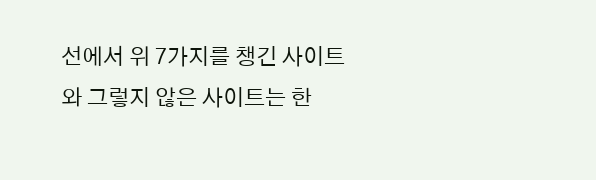선에서 위 7가지를 챙긴 사이트와 그렇지 않은 사이트는 한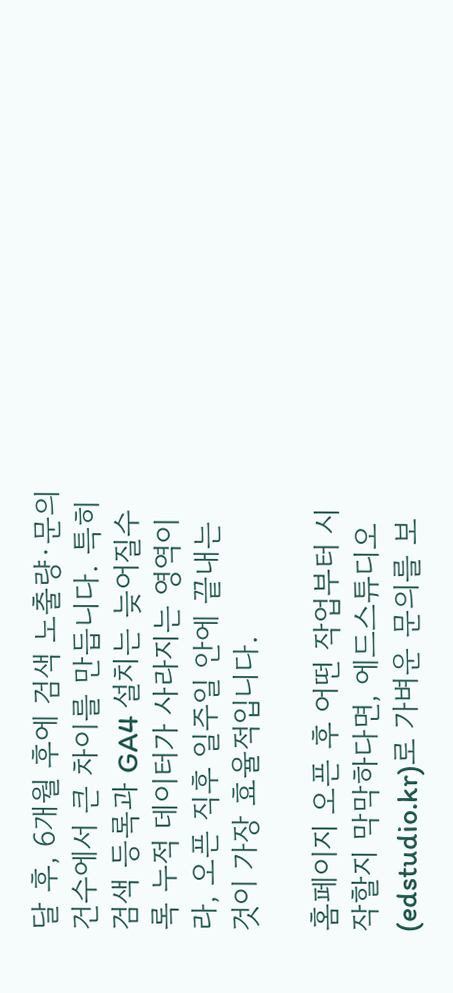달 후, 6개월 후에 검색 노출량·문의 건수에서 큰 차이를 만듭니다. 특히 검색 등록과 GA4 설치는 늦어질수록 누적 데이터가 사라지는 영역이라, 오픈 직후 일주일 안에 끝내는 것이 가장 효율적입니다.

홈페이지 오픈 후 어떤 작업부터 시작할지 막막하다면, 에드스튜디오(edstudio.kr)로 가벼운 문의를 보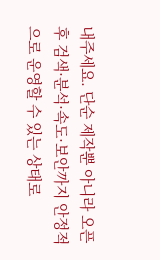내주세요. 단순 제작뿐 아니라 오픈 후 검색·분석·속도·보안까지 안정적으로 운영할 수 있는 상태로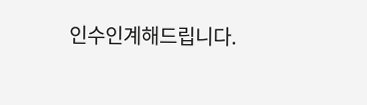인수인계해드립니다.